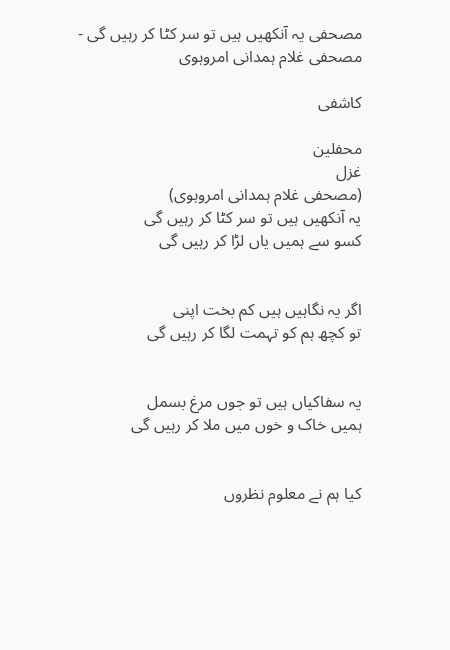مصحفی یہ آنکھیں ہیں تو سر کٹا کر رہیں گی - مصحفی غلام ہمدانی امروہوی

کاشفی

محفلین
غزل
(مصحفی غلام ہمدانی امروہوی)
یہ آنکھیں ہیں تو سر کٹا کر رہیں گی
کسو سے ہمیں یاں لڑا کر رہیں گی


اگر یہ نگاہیں ہیں کم بخت اپنی
تو کچھ ہم کو تہمت لگا کر رہیں گی


یہ سفاکیاں ہیں تو جوں مرغ بسمل
ہمیں خاک و خوں میں ملا کر رہیں گی


کیا ہم نے معلوم نظروں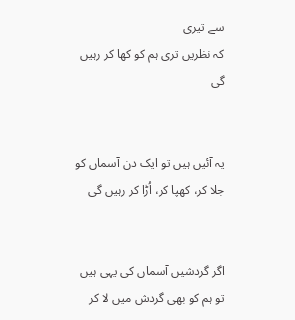سے تیری
کہ نظریں تری ہم کو کھا کر رہیں گی


یہ آئیں ہیں تو ایک دن آسماں کو
جلا کر، کھپا کر، اُڑا کر رہیں گی


اگر گردشیں آسماں کی یہی ہیں
تو ہم کو بھی گردش میں لا کر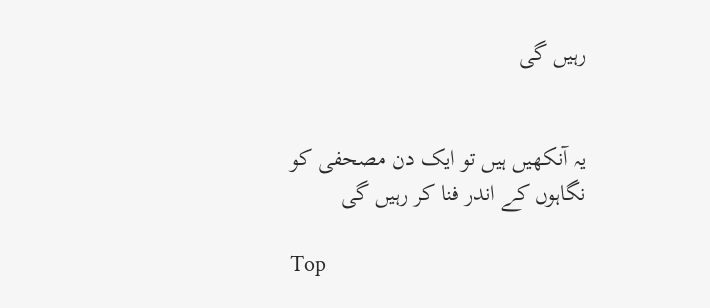رہیں گی


یہ آنکھیں ہیں تو ایک دن مصحفی کو
نگاہوں کے اندر فنا کر رہیں گی

Top